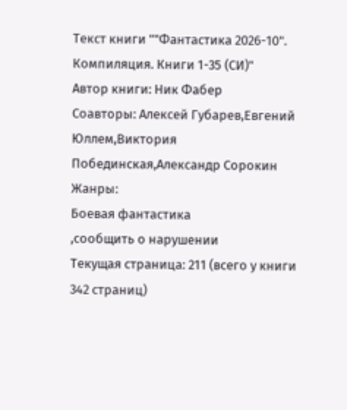Текст книги ""Фантастика 2026-10". Компиляция. Книги 1-35 (СИ)"
Автор книги: Ник Фабер
Соавторы: Алексей Губарев,Евгений Юллем,Виктория Побединская,Александр Сорокин
Жанры:
Боевая фантастика
,сообщить о нарушении
Текущая страница: 211 (всего у книги 342 страниц)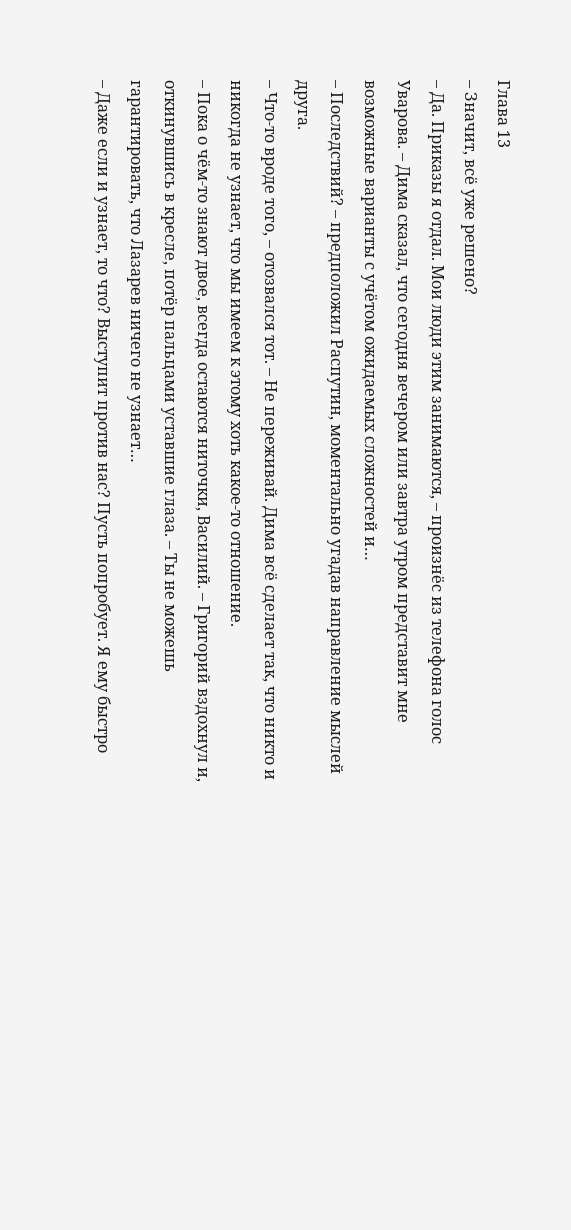Глава 13
– Значит, всё уже решено?
– Да. Приказы я отдал. Мои люди этим занимаются, – произнёс из телефона голос Уварова. – Дима сказал, что сегодня вечером или завтра утром представит мне возможные варианты с учётом ожидаемых сложностей и…
– Последствий? – предположил Распутин, моментально угадав направление мыслей друга.
– Что-то вроде того, – отозвался тот. – Не переживай. Дима всё сделает так, что никто и никогда не узнает, что мы имеем к этому хоть какое-то отношение.
– Пока о чём-то знают двое, всегда остаются ниточки, Василий. – Григорий вздохнул и, откинувшись в кресле, потёр пальцами уставшие глаза. – Ты не можешь гарантировать, что Лазарев ничего не узнает…
– Даже если и узнает, то что? Выступит против нас? Пусть попробует. Я ему быстро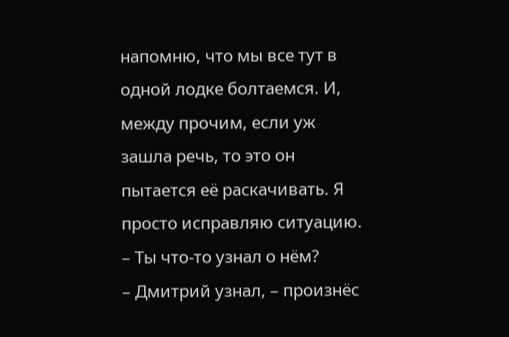напомню, что мы все тут в одной лодке болтаемся. И, между прочим, если уж зашла речь, то это он пытается её раскачивать. Я просто исправляю ситуацию.
– Ты что-то узнал о нём?
– Дмитрий узнал, – произнёс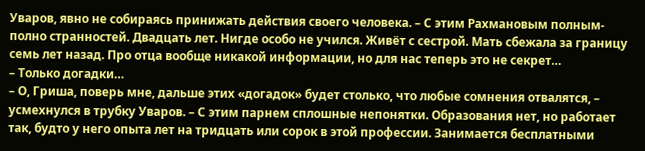Уваров, явно не собираясь принижать действия своего человека. – С этим Рахмановым полным-полно странностей. Двадцать лет. Нигде особо не учился. Живёт с сестрой. Мать сбежала за границу семь лет назад. Про отца вообще никакой информации, но для нас теперь это не секрет…
– Только догадки…
– О, Гриша, поверь мне, дальше этих «догадок» будет столько, что любые сомнения отвалятся, – усмехнулся в трубку Уваров. – С этим парнем сплошные непонятки. Образования нет, но работает так, будто у него опыта лет на тридцать или сорок в этой профессии. Занимается бесплатными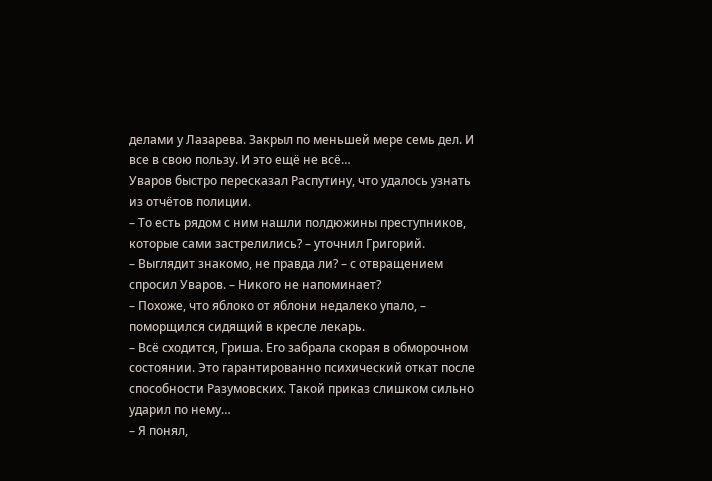делами у Лазарева. Закрыл по меньшей мере семь дел. И все в свою пользу. И это ещё не всё…
Уваров быстро пересказал Распутину, что удалось узнать из отчётов полиции.
– То есть рядом с ним нашли полдюжины преступников, которые сами застрелились? – уточнил Григорий.
– Выглядит знакомо, не правда ли? – с отвращением спросил Уваров. – Никого не напоминает?
– Похоже, что яблоко от яблони недалеко упало, – поморщился сидящий в кресле лекарь.
– Всё сходится, Гриша. Его забрала скорая в обморочном состоянии. Это гарантированно психический откат после способности Разумовских. Такой приказ слишком сильно ударил по нему…
– Я понял,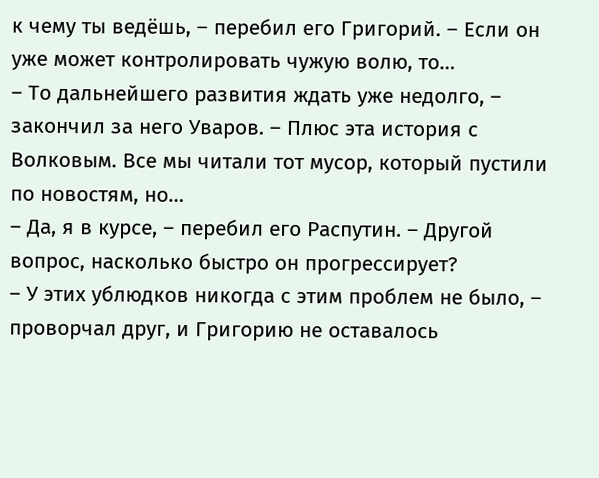к чему ты ведёшь, – перебил его Григорий. – Если он уже может контролировать чужую волю, то…
– То дальнейшего развития ждать уже недолго, – закончил за него Уваров. – Плюс эта история с Волковым. Все мы читали тот мусор, который пустили по новостям, но…
– Да, я в курсе, – перебил его Распутин. – Другой вопрос, насколько быстро он прогрессирует?
– У этих ублюдков никогда с этим проблем не было, – проворчал друг, и Григорию не оставалось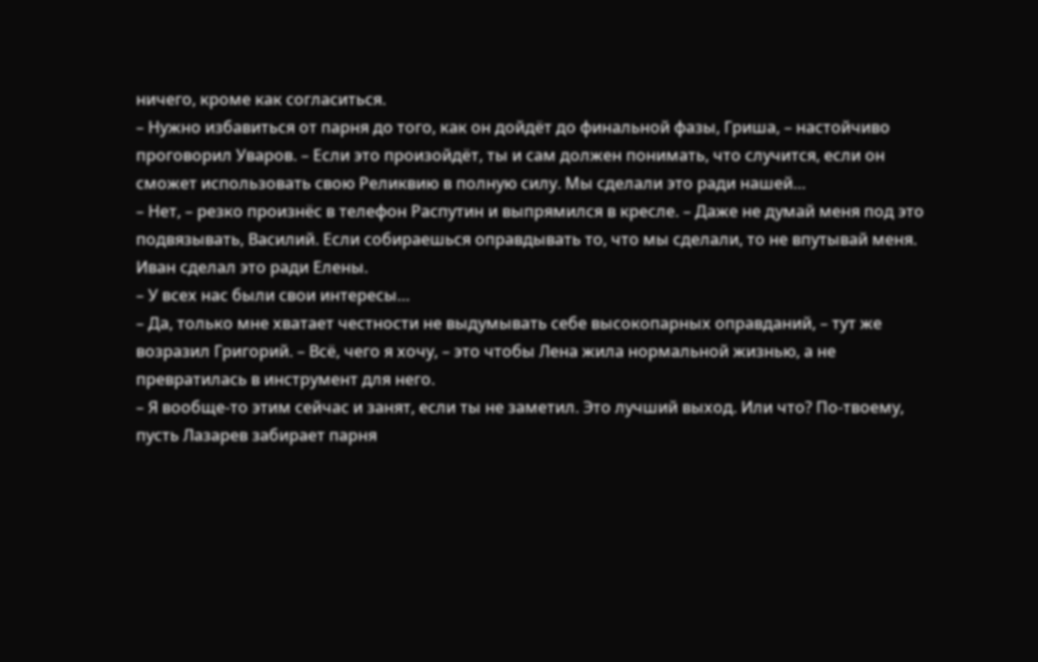ничего, кроме как согласиться.
– Нужно избавиться от парня до того, как он дойдёт до финальной фазы, Гриша, – настойчиво проговорил Уваров. – Если это произойдёт, ты и сам должен понимать, что случится, если он сможет использовать свою Реликвию в полную силу. Мы сделали это ради нашей…
– Нет, – резко произнёс в телефон Распутин и выпрямился в кресле. – Даже не думай меня под это подвязывать, Василий. Если собираешься оправдывать то, что мы сделали, то не впутывай меня. Иван сделал это ради Елены.
– У всех нас были свои интересы…
– Да, только мне хватает честности не выдумывать себе высокопарных оправданий, – тут же возразил Григорий. – Всё, чего я хочу, – это чтобы Лена жила нормальной жизнью, а не превратилась в инструмент для него.
– Я вообще-то этим сейчас и занят, если ты не заметил. Это лучший выход. Или что? По-твоему, пусть Лазарев забирает парня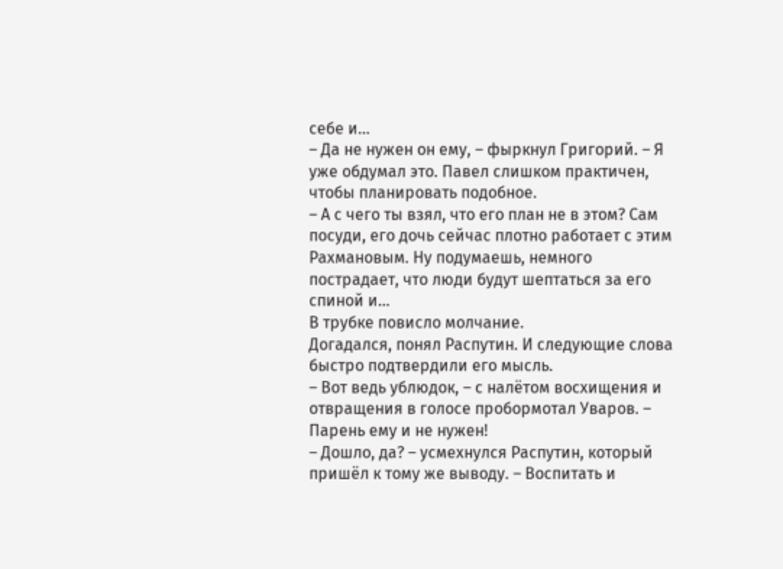себе и…
– Да не нужен он ему, – фыркнул Григорий. – Я уже обдумал это. Павел слишком практичен, чтобы планировать подобное.
– А с чего ты взял, что его план не в этом? Сам посуди, его дочь сейчас плотно работает с этим Рахмановым. Ну подумаешь, немного пострадает, что люди будут шептаться за его спиной и…
В трубке повисло молчание.
Догадался, понял Распутин. И следующие слова быстро подтвердили его мысль.
– Вот ведь ублюдок, – с налётом восхищения и отвращения в голосе пробормотал Уваров. – Парень ему и не нужен!
– Дошло, да? – усмехнулся Распутин, который пришёл к тому же выводу. – Воспитать и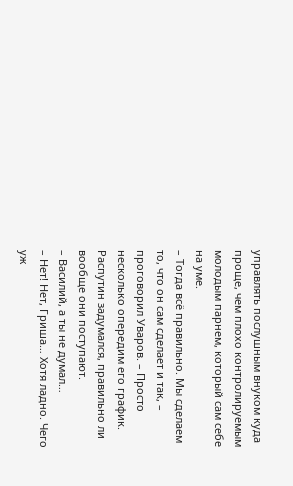управлять послушным внуком куда проще, чем плохо контролируемым молодым парнем, который сам себе на уме.
– Тогда всё правильно. Мы сделаем то, что он сам сделает и так, – проговорил Уваров. – Просто несколько опередим его график.
Распутин задумался, правильно ли вообще они поступают.
– Василий, а ты не думал…
– Нет! Нет, Гриша… Хотя ладно. Чего уж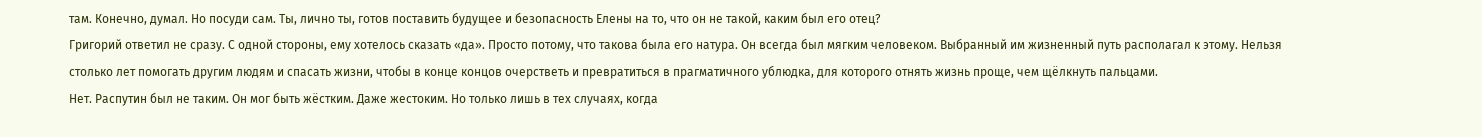там. Конечно, думал. Но посуди сам. Ты, лично ты, готов поставить будущее и безопасность Елены на то, что он не такой, каким был его отец?
Григорий ответил не сразу. С одной стороны, ему хотелось сказать «да». Просто потому, что такова была его натура. Он всегда был мягким человеком. Выбранный им жизненный путь располагал к этому. Нельзя столько лет помогать другим людям и спасать жизни, чтобы в конце концов очерстветь и превратиться в прагматичного ублюдка, для которого отнять жизнь проще, чем щёлкнуть пальцами.
Нет. Распутин был не таким. Он мог быть жёстким. Даже жестоким. Но только лишь в тех случаях, когда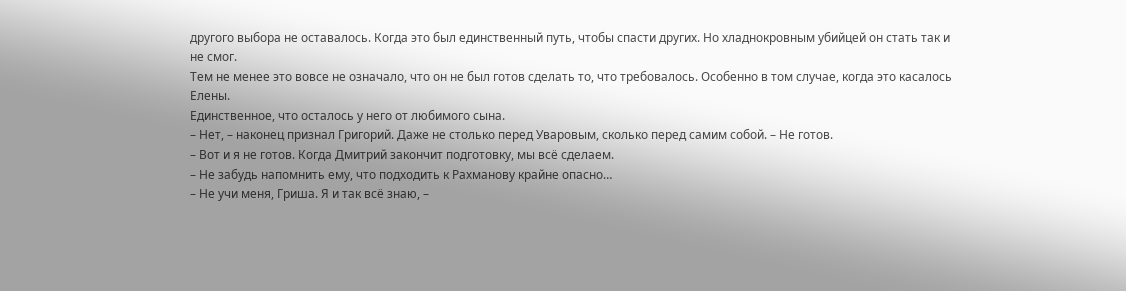другого выбора не оставалось. Когда это был единственный путь, чтобы спасти других. Но хладнокровным убийцей он стать так и не смог.
Тем не менее это вовсе не означало, что он не был готов сделать то, что требовалось. Особенно в том случае, когда это касалось Елены.
Единственное, что осталось у него от любимого сына.
– Нет, – наконец признал Григорий. Даже не столько перед Уваровым, сколько перед самим собой. – Не готов.
– Вот и я не готов. Когда Дмитрий закончит подготовку, мы всё сделаем.
– Не забудь напомнить ему, что подходить к Рахманову крайне опасно…
– Не учи меня, Гриша. Я и так всё знаю, –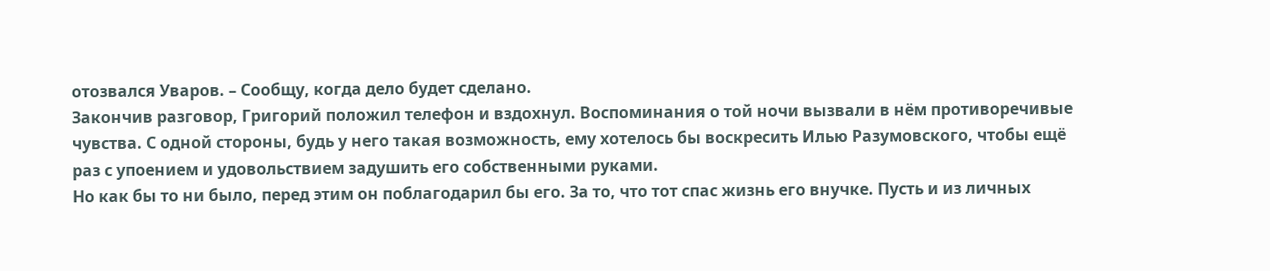отозвался Уваров. – Сообщу, когда дело будет сделано.
Закончив разговор, Григорий положил телефон и вздохнул. Воспоминания о той ночи вызвали в нём противоречивые чувства. С одной стороны, будь у него такая возможность, ему хотелось бы воскресить Илью Разумовского, чтобы ещё раз с упоением и удовольствием задушить его собственными руками.
Но как бы то ни было, перед этим он поблагодарил бы его. За то, что тот спас жизнь его внучке. Пусть и из личных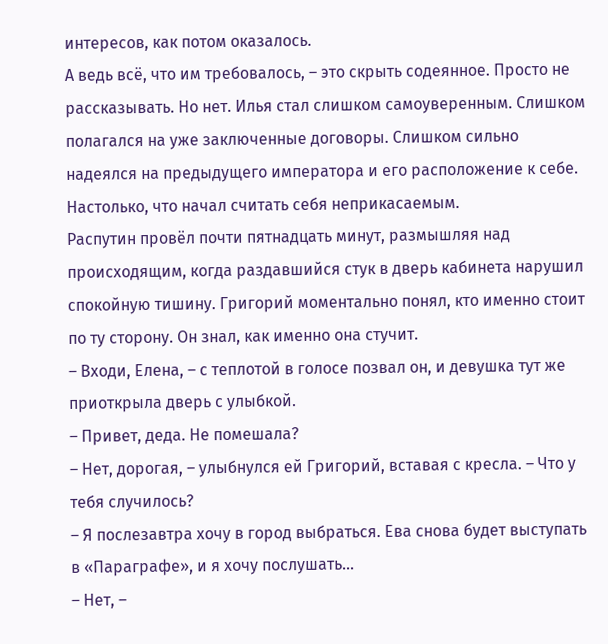интересов, как потом оказалось.
А ведь всё, что им требовалось, – это скрыть содеянное. Просто не рассказывать. Но нет. Илья стал слишком самоуверенным. Слишком полагался на уже заключенные договоры. Слишком сильно надеялся на предыдущего императора и его расположение к себе. Настолько, что начал считать себя неприкасаемым.
Распутин провёл почти пятнадцать минут, размышляя над происходящим, когда раздавшийся стук в дверь кабинета нарушил спокойную тишину. Григорий моментально понял, кто именно стоит по ту сторону. Он знал, как именно она стучит.
– Входи, Елена, – с теплотой в голосе позвал он, и девушка тут же приоткрыла дверь с улыбкой.
– Привет, деда. Не помешала?
– Нет, дорогая, – улыбнулся ей Григорий, вставая с кресла. – Что у тебя случилось?
– Я послезавтра хочу в город выбраться. Ева снова будет выступать в «Параграфе», и я хочу послушать…
– Нет, –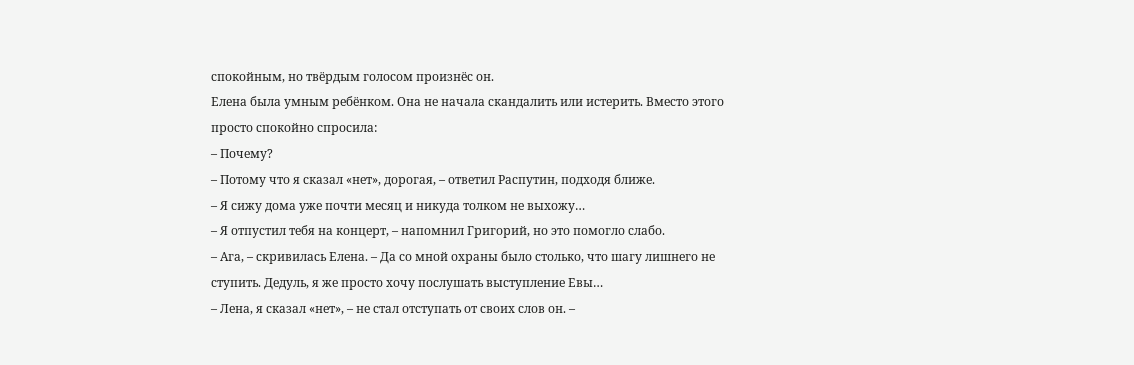спокойным, но твёрдым голосом произнёс он.
Елена была умным ребёнком. Она не начала скандалить или истерить. Вместо этого просто спокойно спросила:
– Почему?
– Потому что я сказал «нет», дорогая, – ответил Распутин, подходя ближе.
– Я сижу дома уже почти месяц и никуда толком не выхожу…
– Я отпустил тебя на концерт, – напомнил Григорий, но это помогло слабо.
– Ага, – скривилась Елена. – Да со мной охраны было столько, что шагу лишнего не ступить. Дедуль, я же просто хочу послушать выступление Евы…
– Лена, я сказал «нет», – не стал отступать от своих слов он. –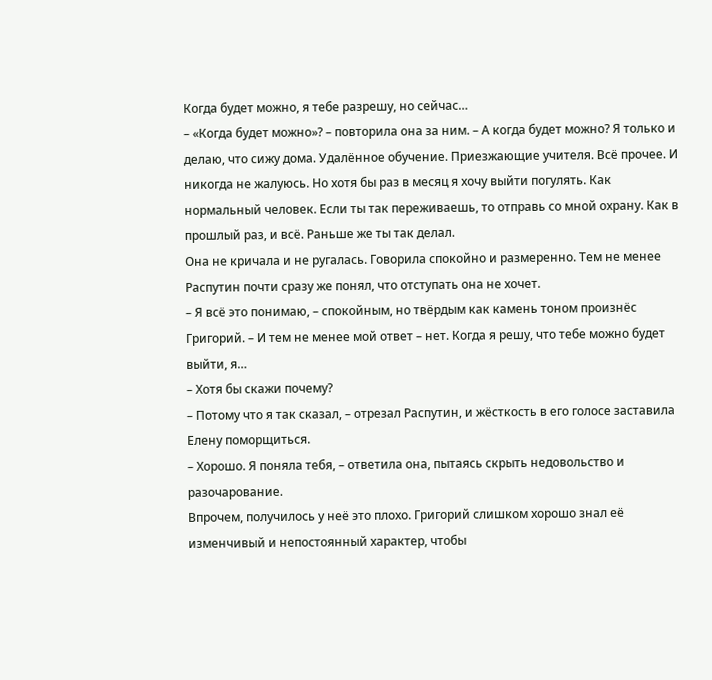Когда будет можно, я тебе разрешу, но сейчас…
– «Когда будет можно»? – повторила она за ним. – А когда будет можно? Я только и делаю, что сижу дома. Удалённое обучение. Приезжающие учителя. Всё прочее. И никогда не жалуюсь. Но хотя бы раз в месяц я хочу выйти погулять. Как нормальный человек. Если ты так переживаешь, то отправь со мной охрану. Как в прошлый раз, и всё. Раньше же ты так делал.
Она не кричала и не ругалась. Говорила спокойно и размеренно. Тем не менее Распутин почти сразу же понял, что отступать она не хочет.
– Я всё это понимаю, – спокойным, но твёрдым как камень тоном произнёс Григорий. – И тем не менее мой ответ – нет. Когда я решу, что тебе можно будет выйти, я…
– Хотя бы скажи почему?
– Потому что я так сказал, – отрезал Распутин, и жёсткость в его голосе заставила Елену поморщиться.
– Хорошо. Я поняла тебя, – ответила она, пытаясь скрыть недовольство и разочарование.
Впрочем, получилось у неё это плохо. Григорий слишком хорошо знал её изменчивый и непостоянный характер, чтобы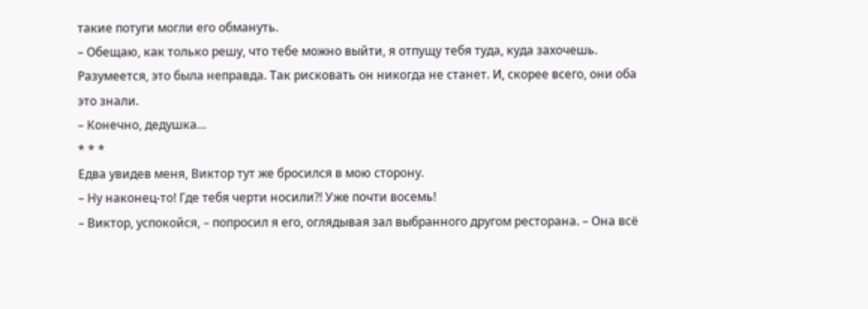такие потуги могли его обмануть.
– Обещаю, как только решу, что тебе можно выйти, я отпущу тебя туда, куда захочешь.
Разумеется, это была неправда. Так рисковать он никогда не станет. И, скорее всего, они оба это знали.
– Конечно, дедушка…
* * *
Едва увидев меня, Виктор тут же бросился в мою сторону.
– Ну наконец-то! Где тебя черти носили⁈ Уже почти восемь!
– Виктор, успокойся, – попросил я его, оглядывая зал выбранного другом ресторана. – Она всё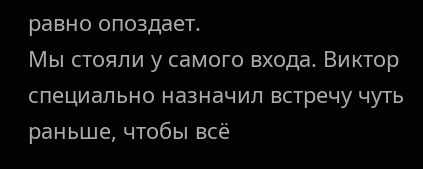равно опоздает.
Мы стояли у самого входа. Виктор специально назначил встречу чуть раньше, чтобы всё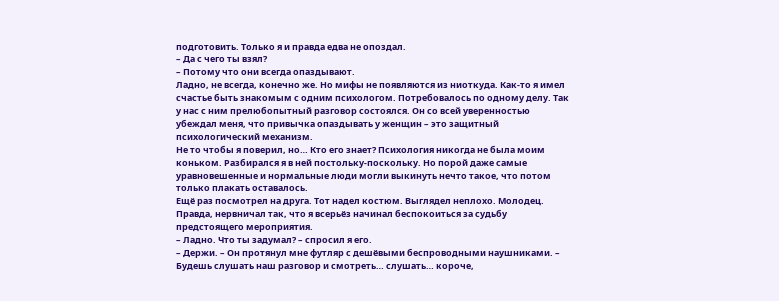подготовить. Только я и правда едва не опоздал.
– Да с чего ты взял?
– Потому что они всегда опаздывают.
Ладно, не всегда, конечно же. Но мифы не появляются из ниоткуда. Как-то я имел счастье быть знакомым с одним психологом. Потребовалось по одному делу. Так у нас с ним прелюбопытный разговор состоялся. Он со всей уверенностью убеждал меня, что привычка опаздывать у женщин – это защитный психологический механизм.
Не то чтобы я поверил, но… Кто его знает? Психология никогда не была моим коньком. Разбирался я в ней постольку-поскольку. Но порой даже самые уравновешенные и нормальные люди могли выкинуть нечто такое, что потом только плакать оставалось.
Ещё раз посмотрел на друга. Тот надел костюм. Выглядел неплохо. Молодец. Правда, нервничал так, что я всерьёз начинал беспокоиться за судьбу предстоящего мероприятия.
– Ладно. Что ты задумал? – спросил я его.
– Держи. – Он протянул мне футляр с дешёвыми беспроводными наушниками. – Будешь слушать наш разговор и смотреть… слушать… короче,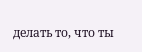делать то, что ты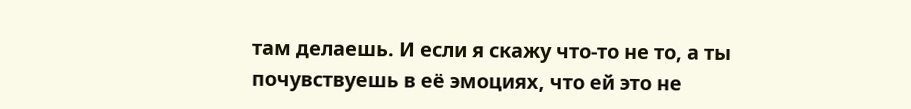там делаешь. И если я скажу что-то не то, а ты почувствуешь в её эмоциях, что ей это не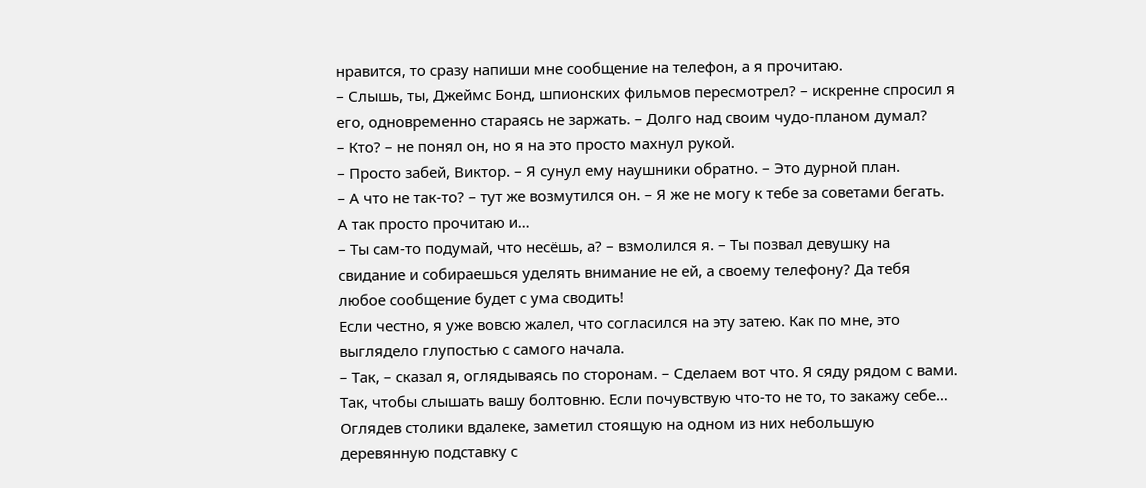нравится, то сразу напиши мне сообщение на телефон, а я прочитаю.
– Слышь, ты, Джеймс Бонд, шпионских фильмов пересмотрел? – искренне спросил я его, одновременно стараясь не заржать. – Долго над своим чудо-планом думал?
– Кто? – не понял он, но я на это просто махнул рукой.
– Просто забей, Виктор. – Я сунул ему наушники обратно. – Это дурной план.
– А что не так-то? – тут же возмутился он. – Я же не могу к тебе за советами бегать. А так просто прочитаю и…
– Ты сам-то подумай, что несёшь, а? – взмолился я. – Ты позвал девушку на свидание и собираешься уделять внимание не ей, а своему телефону? Да тебя любое сообщение будет с ума сводить!
Если честно, я уже вовсю жалел, что согласился на эту затею. Как по мне, это выглядело глупостью с самого начала.
– Так, – сказал я, оглядываясь по сторонам. – Сделаем вот что. Я сяду рядом с вами. Так, чтобы слышать вашу болтовню. Если почувствую что-то не то, то закажу себе…
Оглядев столики вдалеке, заметил стоящую на одном из них небольшую деревянную подставку с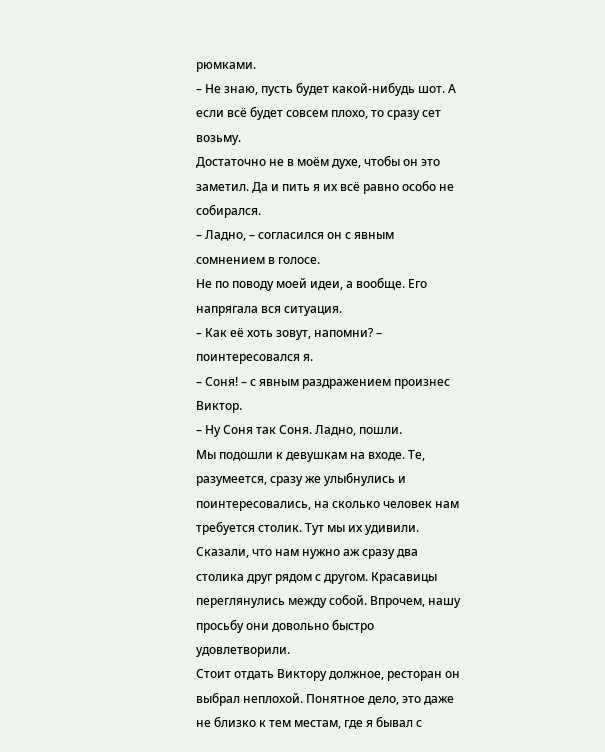рюмками.
– Не знаю, пусть будет какой-нибудь шот. А если всё будет совсем плохо, то сразу сет возьму.
Достаточно не в моём духе, чтобы он это заметил. Да и пить я их всё равно особо не собирался.
– Ладно, – согласился он с явным сомнением в голосе.
Не по поводу моей идеи, а вообще. Его напрягала вся ситуация.
– Как её хоть зовут, напомни? – поинтересовался я.
– Соня! – с явным раздражением произнес Виктор.
– Ну Соня так Соня. Ладно, пошли.
Мы подошли к девушкам на входе. Те, разумеется, сразу же улыбнулись и поинтересовались, на сколько человек нам требуется столик. Тут мы их удивили. Сказали, что нам нужно аж сразу два столика друг рядом с другом. Красавицы переглянулись между собой. Впрочем, нашу просьбу они довольно быстро удовлетворили.
Стоит отдать Виктору должное, ресторан он выбрал неплохой. Понятное дело, это даже не близко к тем местам, где я бывал с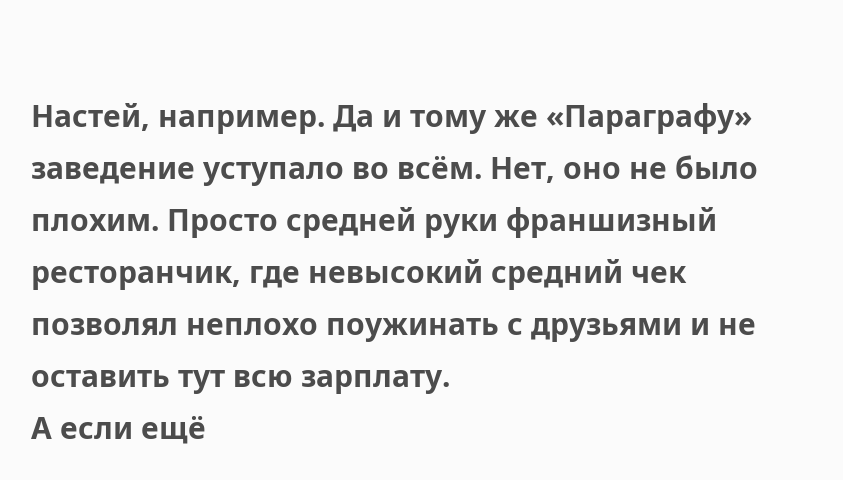Настей, например. Да и тому же «Параграфу» заведение уступало во всём. Нет, оно не было плохим. Просто средней руки франшизный ресторанчик, где невысокий средний чек позволял неплохо поужинать с друзьями и не оставить тут всю зарплату.
А если ещё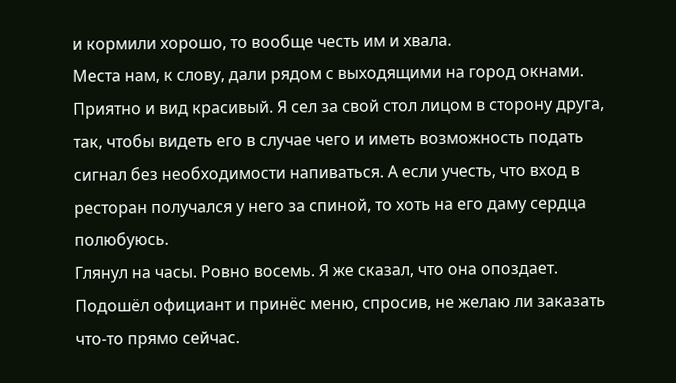и кормили хорошо, то вообще честь им и хвала.
Места нам, к слову, дали рядом с выходящими на город окнами. Приятно и вид красивый. Я сел за свой стол лицом в сторону друга, так, чтобы видеть его в случае чего и иметь возможность подать сигнал без необходимости напиваться. А если учесть, что вход в ресторан получался у него за спиной, то хоть на его даму сердца полюбуюсь.
Глянул на часы. Ровно восемь. Я же сказал, что она опоздает.
Подошёл официант и принёс меню, спросив, не желаю ли заказать что-то прямо сейчас.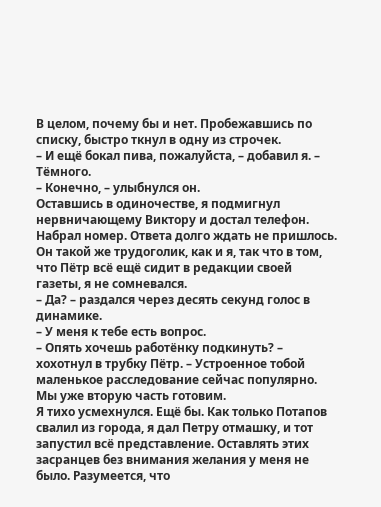В целом, почему бы и нет. Пробежавшись по списку, быстро ткнул в одну из строчек.
– И ещё бокал пива, пожалуйста, – добавил я. – Тёмного.
– Конечно, – улыбнулся он.
Оставшись в одиночестве, я подмигнул нервничающему Виктору и достал телефон. Набрал номер. Ответа долго ждать не пришлось. Он такой же трудоголик, как и я, так что в том, что Пётр всё ещё сидит в редакции своей газеты, я не сомневался.
– Да? – раздался через десять секунд голос в динамике.
– У меня к тебе есть вопрос.
– Опять хочешь работёнку подкинуть? – хохотнул в трубку Пётр. – Устроенное тобой маленькое расследование сейчас популярно. Мы уже вторую часть готовим.
Я тихо усмехнулся. Ещё бы. Как только Потапов свалил из города, я дал Петру отмашку, и тот запустил всё представление. Оставлять этих засранцев без внимания желания у меня не было. Разумеется, что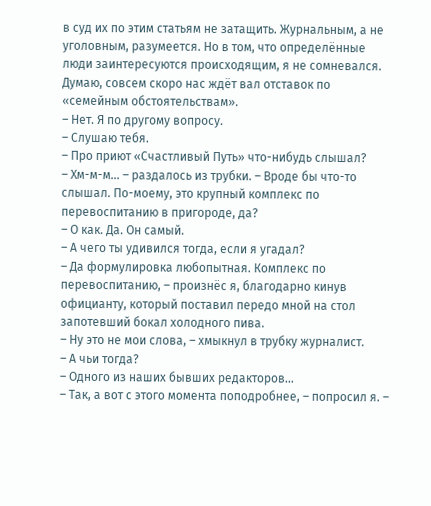в суд их по этим статьям не затащить. Журнальным, а не уголовным, разумеется. Но в том, что определённые люди заинтересуются происходящим, я не сомневался. Думаю, совсем скоро нас ждёт вал отставок по «семейным обстоятельствам».
– Нет. Я по другому вопросу.
– Слушаю тебя.
– Про приют «Счастливый Путь» что-нибудь слышал?
– Хм-м-м… – раздалось из трубки. – Вроде бы что-то слышал. По-моему, это крупный комплекс по перевоспитанию в пригороде, да?
– О как. Да. Он самый.
– А чего ты удивился тогда, если я угадал?
– Да формулировка любопытная. Комплекс по перевоспитанию, – произнёс я, благодарно кинув официанту, который поставил передо мной на стол запотевший бокал холодного пива.
– Ну это не мои слова, – хмыкнул в трубку журналист.
– А чьи тогда?
– Одного из наших бывших редакторов…
– Так, а вот с этого момента поподробнее, – попросил я. –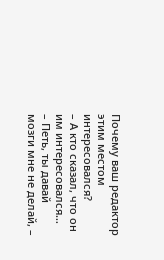Почему ваш редактор этим местом интересовался?
– А кто сказал, что он им интересовался…
– Петь, ты давай мозги мне не делай, –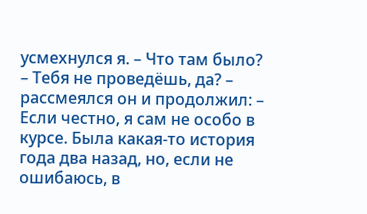усмехнулся я. – Что там было?
– Тебя не проведёшь, да? – рассмеялся он и продолжил: – Если честно, я сам не особо в курсе. Была какая-то история года два назад, но, если не ошибаюсь, в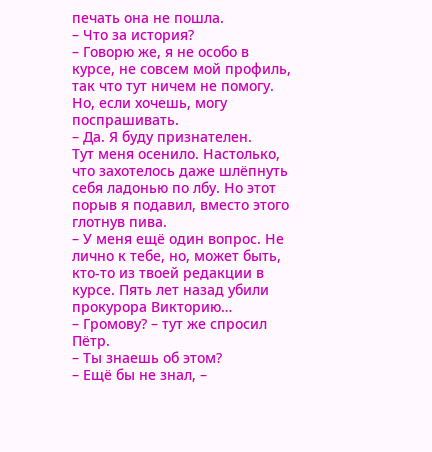печать она не пошла.
– Что за история?
– Говорю же, я не особо в курсе, не совсем мой профиль, так что тут ничем не помогу. Но, если хочешь, могу поспрашивать.
– Да. Я буду признателен.
Тут меня осенило. Настолько, что захотелось даже шлёпнуть себя ладонью по лбу. Но этот порыв я подавил, вместо этого глотнув пива.
– У меня ещё один вопрос. Не лично к тебе, но, может быть, кто-то из твоей редакции в курсе. Пять лет назад убили прокурора Викторию…
– Громову? – тут же спросил Пётр.
– Ты знаешь об этом?
– Ещё бы не знал, –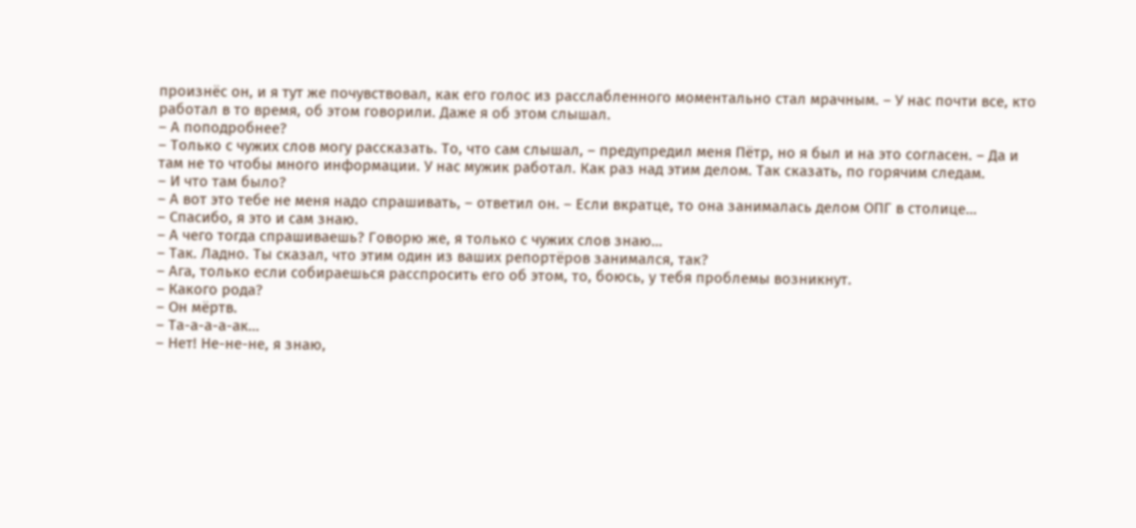произнёс он, и я тут же почувствовал, как его голос из расслабленного моментально стал мрачным. – У нас почти все, кто работал в то время, об этом говорили. Даже я об этом слышал.
– А поподробнее?
– Только с чужих слов могу рассказать. То, что сам слышал, – предупредил меня Пётр, но я был и на это согласен. – Да и там не то чтобы много информации. У нас мужик работал. Как раз над этим делом. Так сказать, по горячим следам.
– И что там было?
– А вот это тебе не меня надо спрашивать, – ответил он. – Если вкратце, то она занималась делом ОПГ в столице…
– Спасибо, я это и сам знаю.
– А чего тогда спрашиваешь? Говорю же, я только с чужих слов знаю…
– Так. Ладно. Ты сказал, что этим один из ваших репортёров занимался, так?
– Ага, только если собираешься расспросить его об этом, то, боюсь, у тебя проблемы возникнут.
– Какого рода?
– Он мёртв.
– Та-а-а-а-ак…
– Нет! Не-не-не, я знаю,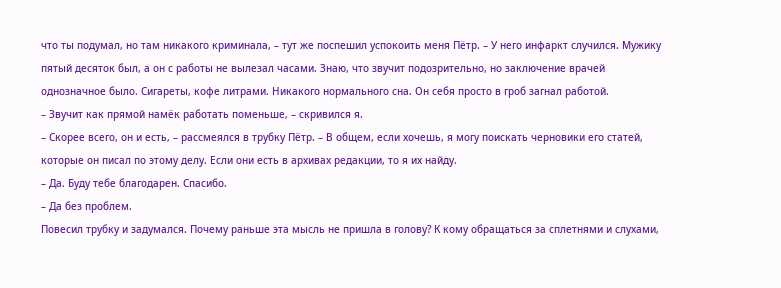что ты подумал, но там никакого криминала, – тут же поспешил успокоить меня Пётр. – У него инфаркт случился. Мужику пятый десяток был, а он с работы не вылезал часами. Знаю, что звучит подозрительно, но заключение врачей однозначное было. Сигареты, кофе литрами. Никакого нормального сна. Он себя просто в гроб загнал работой.
– Звучит как прямой намёк работать поменьше, – скривился я.
– Скорее всего, он и есть, – рассмеялся в трубку Пётр. – В общем, если хочешь, я могу поискать черновики его статей, которые он писал по этому делу. Если они есть в архивах редакции, то я их найду.
– Да. Буду тебе благодарен. Спасибо.
– Да без проблем.
Повесил трубку и задумался. Почему раньше эта мысль не пришла в голову? К кому обращаться за сплетнями и слухами,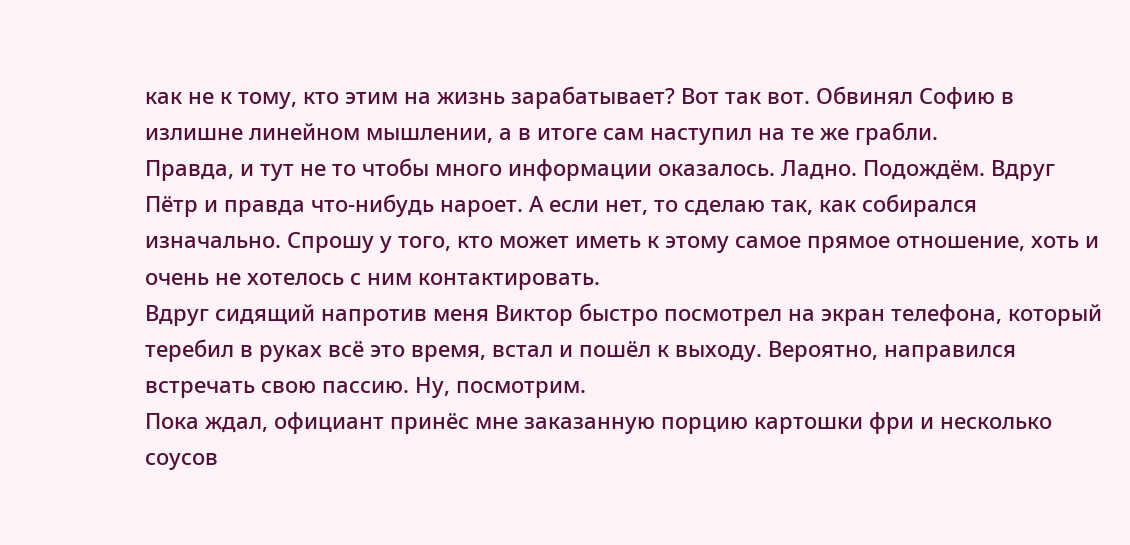как не к тому, кто этим на жизнь зарабатывает? Вот так вот. Обвинял Софию в излишне линейном мышлении, а в итоге сам наступил на те же грабли.
Правда, и тут не то чтобы много информации оказалось. Ладно. Подождём. Вдруг Пётр и правда что-нибудь нароет. А если нет, то сделаю так, как собирался изначально. Спрошу у того, кто может иметь к этому самое прямое отношение, хоть и очень не хотелось с ним контактировать.
Вдруг сидящий напротив меня Виктор быстро посмотрел на экран телефона, который теребил в руках всё это время, встал и пошёл к выходу. Вероятно, направился встречать свою пассию. Ну, посмотрим.
Пока ждал, официант принёс мне заказанную порцию картошки фри и несколько соусов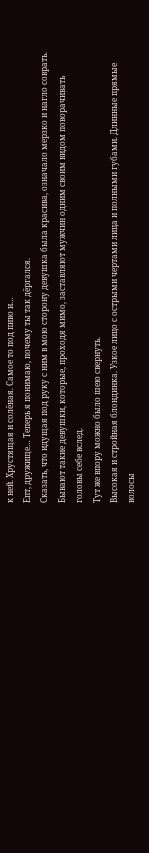к ней. Хрустящая и солёная. Самое то под пиво и…
Епт, дружище… Теперь я понимаю, почему ты так дёргался.
Сказать, что идущая под руку с ним в мою сторону девушка была красива, означало мерзко и нагло соврать. Бывают такие девушки, которые, проходя мимо, заставляют мужчин одним своим видом поворачивать головы себе вслед.
Тут же впору можно было шею свернуть.
Высокая и стройная блондинка. Узкое лицо с острыми чертами лица и полными губами. Длинные прямые волосы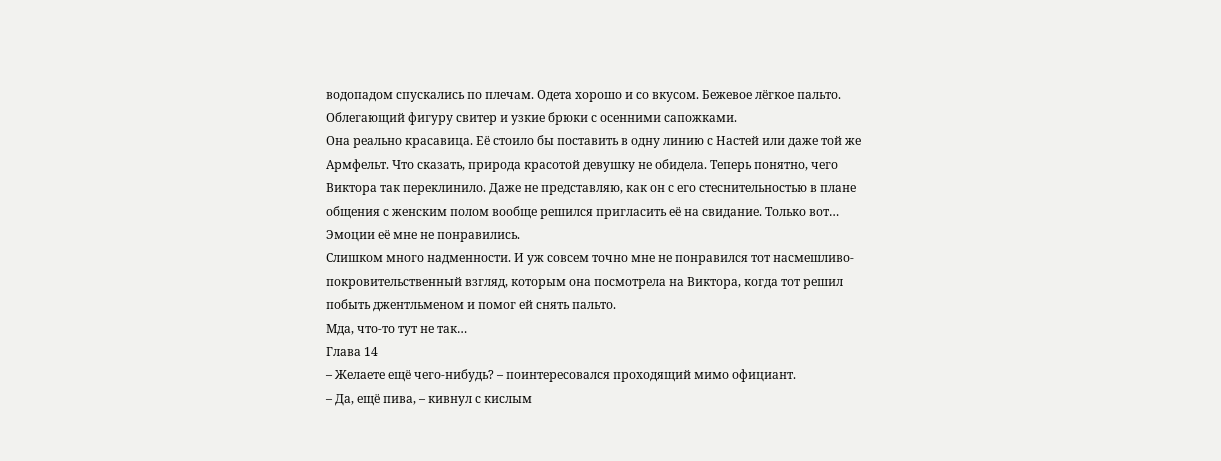водопадом спускались по плечам. Одета хорошо и со вкусом. Бежевое лёгкое пальто. Облегающий фигуру свитер и узкие брюки с осенними сапожками.
Она реально красавица. Её стоило бы поставить в одну линию с Настей или даже той же Армфельт. Что сказать, природа красотой девушку не обидела. Теперь понятно, чего Виктора так переклинило. Даже не представляю, как он с его стеснительностью в плане общения с женским полом вообще решился пригласить её на свидание. Только вот…
Эмоции её мне не понравились.
Слишком много надменности. И уж совсем точно мне не понравился тот насмешливо-покровительственный взгляд, которым она посмотрела на Виктора, когда тот решил побыть джентльменом и помог ей снять пальто.
Мда, что-то тут не так…
Глава 14
– Желаете ещё чего-нибудь? – поинтересовался проходящий мимо официант.
– Да, ещё пива, – кивнул с кислым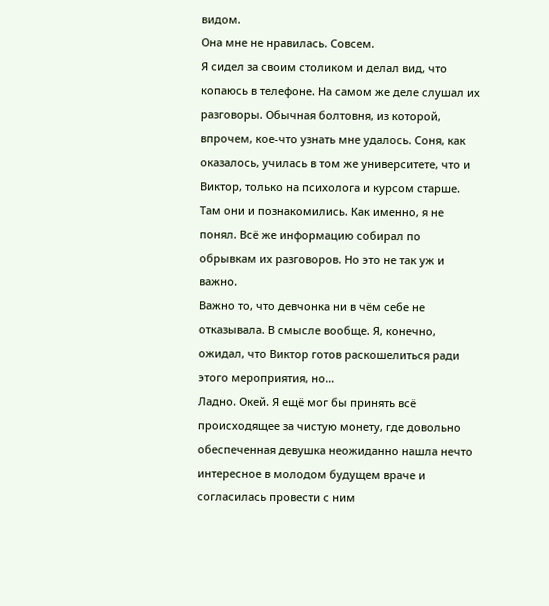видом.
Она мне не нравилась. Совсем.
Я сидел за своим столиком и делал вид, что копаюсь в телефоне. На самом же деле слушал их разговоры. Обычная болтовня, из которой, впрочем, кое-что узнать мне удалось. Соня, как оказалось, училась в том же университете, что и Виктор, только на психолога и курсом старше. Там они и познакомились. Как именно, я не понял. Всё же информацию собирал по обрывкам их разговоров. Но это не так уж и важно.
Важно то, что девчонка ни в чём себе не отказывала. В смысле вообще. Я, конечно, ожидал, что Виктор готов раскошелиться ради этого мероприятия, но…
Ладно. Окей. Я ещё мог бы принять всё происходящее за чистую монету, где довольно обеспеченная девушка неожиданно нашла нечто интересное в молодом будущем враче и согласилась провести с ним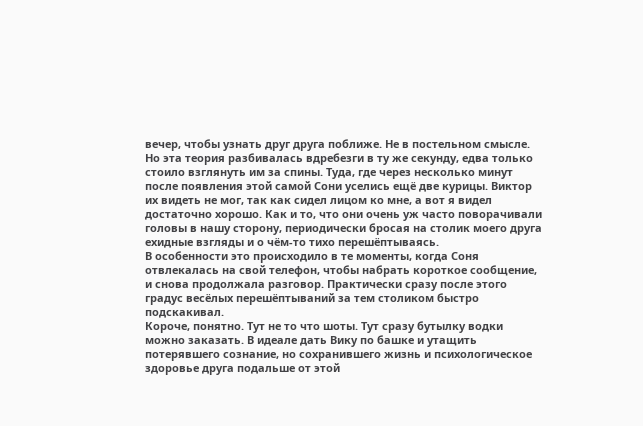вечер, чтобы узнать друг друга поближе. Не в постельном смысле.
Но эта теория разбивалась вдребезги в ту же секунду, едва только стоило взглянуть им за спины. Туда, где через несколько минут после появления этой самой Сони уселись ещё две курицы. Виктор их видеть не мог, так как сидел лицом ко мне, а вот я видел достаточно хорошо. Как и то, что они очень уж часто поворачивали головы в нашу сторону, периодически бросая на столик моего друга ехидные взгляды и о чём-то тихо перешёптываясь.
В особенности это происходило в те моменты, когда Соня отвлекалась на свой телефон, чтобы набрать короткое сообщение, и снова продолжала разговор. Практически сразу после этого градус весёлых перешёптываний за тем столиком быстро подскакивал.
Короче, понятно. Тут не то что шоты. Тут сразу бутылку водки можно заказать. В идеале дать Вику по башке и утащить потерявшего сознание, но сохранившего жизнь и психологическое здоровье друга подальше от этой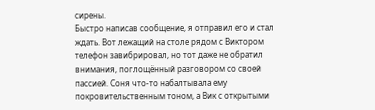сирены.
Быстро написав сообщение, я отправил его и стал ждать. Вот лежащий на столе рядом с Виктором телефон завибрировал, но тот даже не обратил внимания, поглощённый разговором со своей пассией. Соня что-то набалтывала ему покровительственным тоном, а Вик с открытыми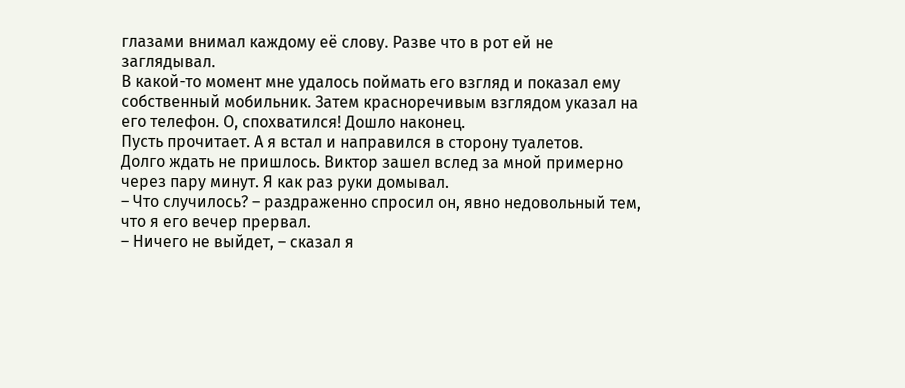глазами внимал каждому её слову. Разве что в рот ей не заглядывал.
В какой-то момент мне удалось поймать его взгляд и показал ему собственный мобильник. Затем красноречивым взглядом указал на его телефон. О, спохватился! Дошло наконец.
Пусть прочитает. А я встал и направился в сторону туалетов.
Долго ждать не пришлось. Виктор зашел вслед за мной примерно через пару минут. Я как раз руки домывал.
– Что случилось? – раздраженно спросил он, явно недовольный тем, что я его вечер прервал.
– Ничего не выйдет, – сказал я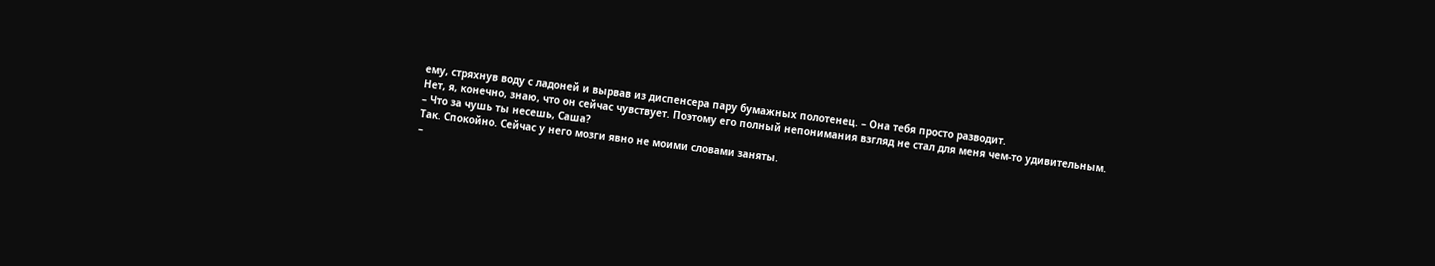ему, стряхнув воду с ладоней и вырвав из диспенсера пару бумажных полотенец. – Она тебя просто разводит.
Нет, я, конечно, знаю, что он сейчас чувствует. Поэтому его полный непонимания взгляд не стал для меня чем-то удивительным.
– Что за чушь ты несешь, Саша?
Так. Спокойно. Сейчас у него мозги явно не моими словами заняты.
–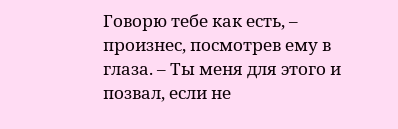Говорю тебе как есть, – произнес, посмотрев ему в глаза. – Ты меня для этого и позвал, если не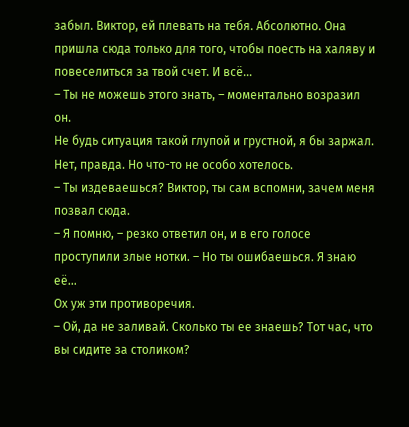забыл. Виктор, ей плевать на тебя. Абсолютно. Она пришла сюда только для того, чтобы поесть на халяву и повеселиться за твой счет. И всё…
– Ты не можешь этого знать, – моментально возразил он.
Не будь ситуация такой глупой и грустной, я бы заржал. Нет, правда. Но что-то не особо хотелось.
– Ты издеваешься? Виктор, ты сам вспомни, зачем меня позвал сюда.
– Я помню, – резко ответил он, и в его голосе проступили злые нотки. – Но ты ошибаешься. Я знаю её…
Ох уж эти противоречия.
– Ой, да не заливай. Сколько ты ее знаешь? Тот час, что вы сидите за столиком?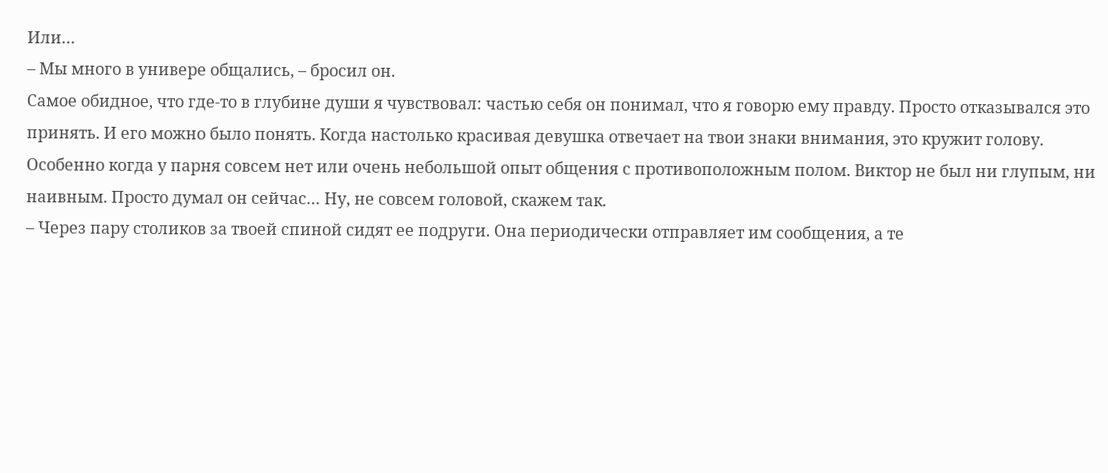Или…
– Мы много в универе общались, – бросил он.
Самое обидное, что где-то в глубине души я чувствовал: частью себя он понимал, что я говорю ему правду. Просто отказывался это принять. И его можно было понять. Когда настолько красивая девушка отвечает на твои знаки внимания, это кружит голову. Особенно когда у парня совсем нет или очень небольшой опыт общения с противоположным полом. Виктор не был ни глупым, ни наивным. Просто думал он сейчас… Ну, не совсем головой, скажем так.
– Через пару столиков за твоей спиной сидят ее подруги. Она периодически отправляет им сообщения, а те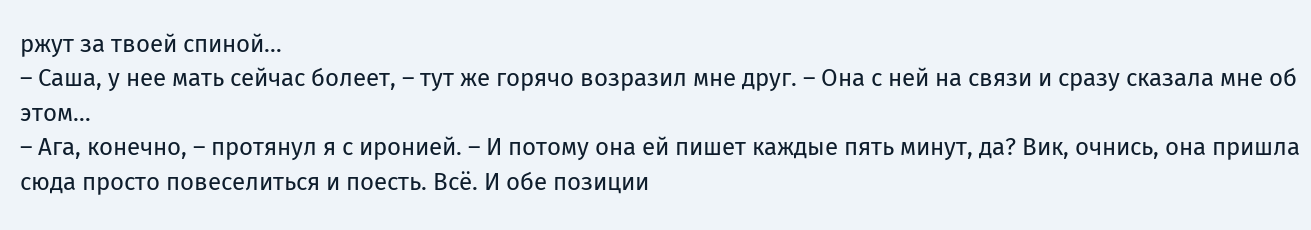ржут за твоей спиной…
– Саша, у нее мать сейчас болеет, – тут же горячо возразил мне друг. – Она с ней на связи и сразу сказала мне об этом…
– Ага, конечно, – протянул я с иронией. – И потому она ей пишет каждые пять минут, да? Вик, очнись, она пришла сюда просто повеселиться и поесть. Всё. И обе позиции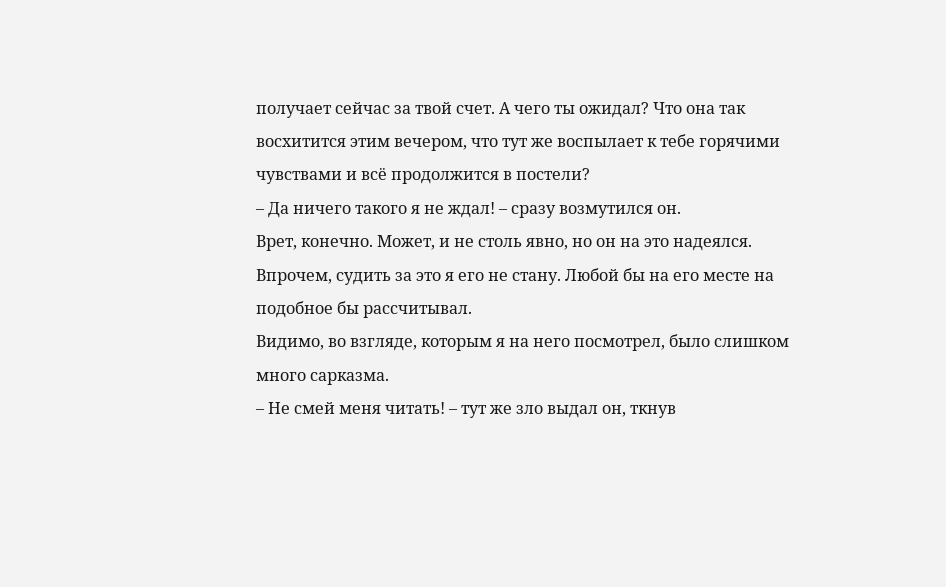получает сейчас за твой счет. А чего ты ожидал? Что она так восхитится этим вечером, что тут же воспылает к тебе горячими чувствами и всё продолжится в постели?
– Да ничего такого я не ждал! – сразу возмутился он.
Врет, конечно. Может, и не столь явно, но он на это надеялся. Впрочем, судить за это я его не стану. Любой бы на его месте на подобное бы рассчитывал.
Видимо, во взгляде, которым я на него посмотрел, было слишком много сарказма.
– Не смей меня читать! – тут же зло выдал он, ткнув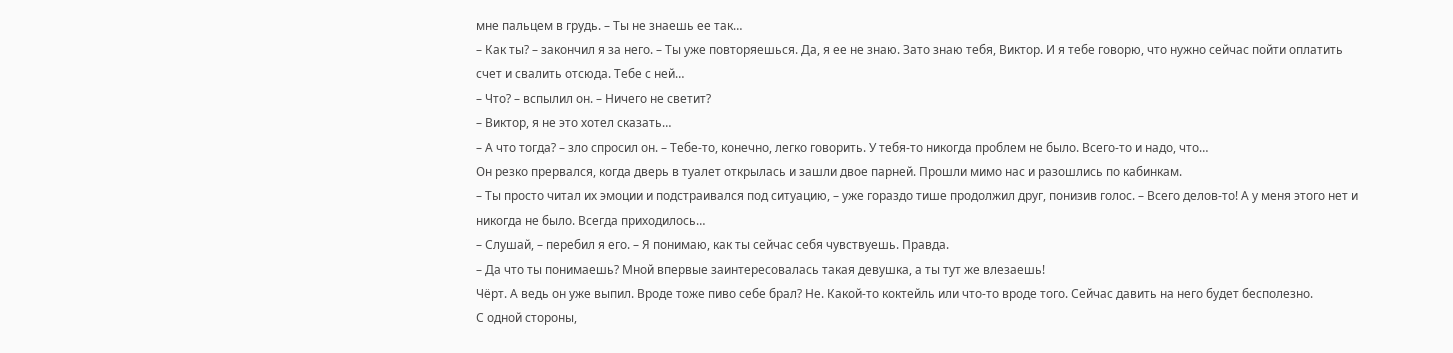мне пальцем в грудь. – Ты не знаешь ее так…
– Как ты? – закончил я за него. – Ты уже повторяешься. Да, я ее не знаю. Зато знаю тебя, Виктор. И я тебе говорю, что нужно сейчас пойти оплатить счет и свалить отсюда. Тебе с ней…
– Что? – вспылил он. – Ничего не светит?
– Виктор, я не это хотел сказать…
– А что тогда? – зло спросил он. – Тебе-то, конечно, легко говорить. У тебя-то никогда проблем не было. Всего-то и надо, что…
Он резко прервался, когда дверь в туалет открылась и зашли двое парней. Прошли мимо нас и разошлись по кабинкам.
– Ты просто читал их эмоции и подстраивался под ситуацию, – уже гораздо тише продолжил друг, понизив голос. – Всего делов-то! А у меня этого нет и никогда не было. Всегда приходилось…
– Слушай, – перебил я его. – Я понимаю, как ты сейчас себя чувствуешь. Правда.
– Да что ты понимаешь? Мной впервые заинтересовалась такая девушка, а ты тут же влезаешь!
Чёрт. А ведь он уже выпил. Вроде тоже пиво себе брал? Не. Какой-то коктейль или что-то вроде того. Сейчас давить на него будет бесполезно.
С одной стороны,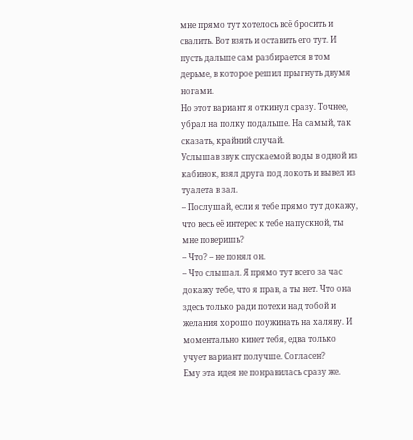мне прямо тут хотелось всё бросить и свалить. Вот взять и оставить его тут. И пусть дальше сам разбирается в том дерьме, в которое решил прыгнуть двумя ногами.
Но этот вариант я откинул сразу. Точнее, убрал на полку подальше. На самый, так сказать, крайний случай.
Услышав звук спускаемой воды в одной из кабинок, взял друга под локоть и вывел из туалета в зал.
– Послушай, если я тебе прямо тут докажу, что весь её интерес к тебе напускной, ты мне поверишь?
– Что? – не понял он.
– Что слышал. Я прямо тут всего за час докажу тебе, что я прав, а ты нет. Что она здесь только ради потехи над тобой и желания хорошо поужинать на халяву. И моментально кинет тебя, едва только учует вариант получше. Согласен?
Ему эта идея не понравилась сразу же.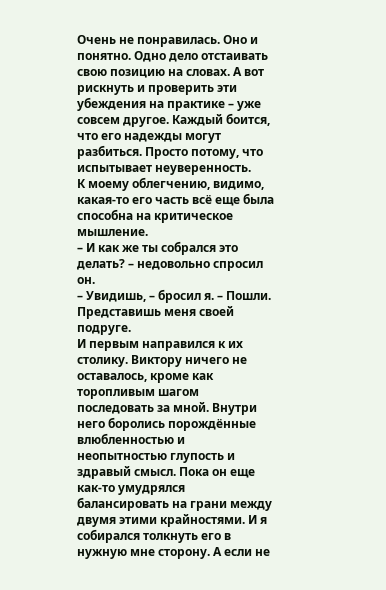Очень не понравилась. Оно и понятно. Одно дело отстаивать свою позицию на словах. А вот рискнуть и проверить эти убеждения на практике – уже совсем другое. Каждый боится, что его надежды могут разбиться. Просто потому, что испытывает неуверенность.
К моему облегчению, видимо, какая-то его часть всё еще была способна на критическое мышление.
– И как же ты собрался это делать? – недовольно спросил он.
– Увидишь, – бросил я. – Пошли. Представишь меня своей подруге.
И первым направился к их столику. Виктору ничего не оставалось, кроме как торопливым шагом последовать за мной. Внутри него боролись порождённые влюбленностью и неопытностью глупость и здравый смысл. Пока он еще как-то умудрялся балансировать на грани между двумя этими крайностями. И я собирался толкнуть его в нужную мне сторону. А если не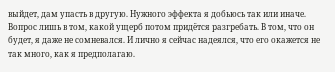выйдет, дам упасть в другую. Нужного эффекта я добьюсь так или иначе.
Вопрос лишь в том, какой ущерб потом придётся разгребать. В том, что он будет, я даже не сомневался. И лично я сейчас надеялся, что его окажется не так много, как я предполагаю.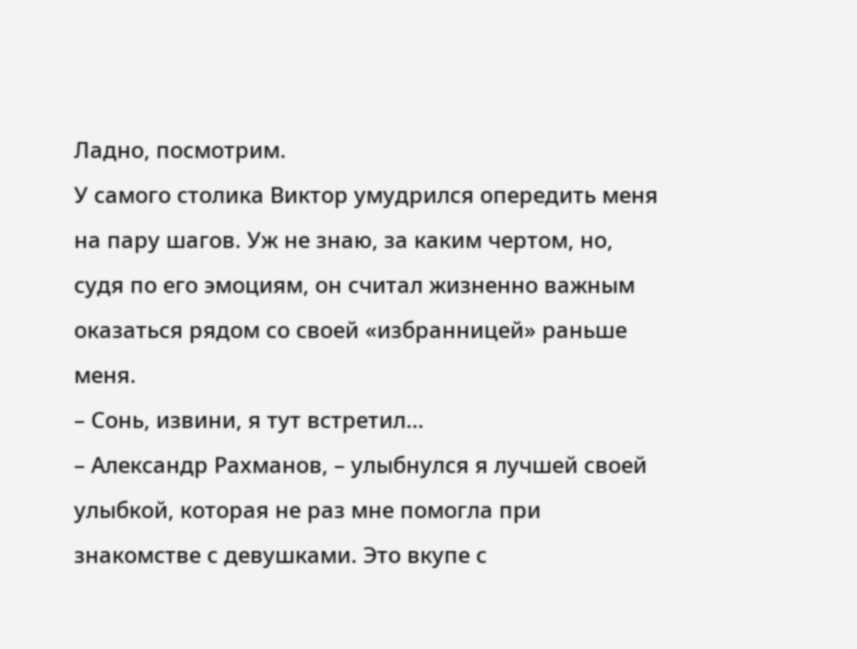Ладно, посмотрим.
У самого столика Виктор умудрился опередить меня на пару шагов. Уж не знаю, за каким чертом, но, судя по его эмоциям, он считал жизненно важным оказаться рядом со своей «избранницей» раньше меня.
– Сонь, извини, я тут встретил…
– Александр Рахманов, – улыбнулся я лучшей своей улыбкой, которая не раз мне помогла при знакомстве с девушками. Это вкупе с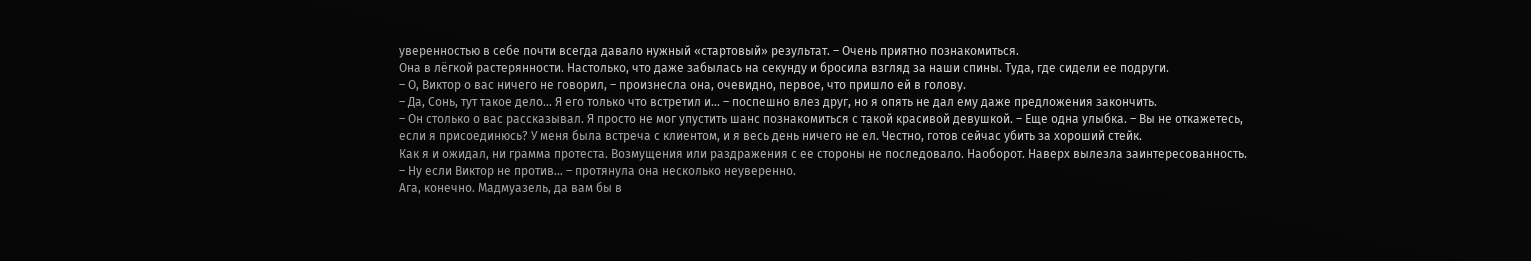уверенностью в себе почти всегда давало нужный «стартовый» результат. – Очень приятно познакомиться.
Она в лёгкой растерянности. Настолько, что даже забылась на секунду и бросила взгляд за наши спины. Туда, где сидели ее подруги.
– О, Виктор о вас ничего не говорил, – произнесла она, очевидно, первое, что пришло ей в голову.
– Да, Сонь, тут такое дело… Я его только что встретил и… – поспешно влез друг, но я опять не дал ему даже предложения закончить.
– Он столько о вас рассказывал. Я просто не мог упустить шанс познакомиться с такой красивой девушкой. – Еще одна улыбка. – Вы не откажетесь, если я присоединюсь? У меня была встреча с клиентом, и я весь день ничего не ел. Честно, готов сейчас убить за хороший стейк.
Как я и ожидал, ни грамма протеста. Возмущения или раздражения с ее стороны не последовало. Наоборот. Наверх вылезла заинтересованность.
– Ну если Виктор не против… – протянула она несколько неуверенно.
Ага, конечно. Мадмуазель, да вам бы в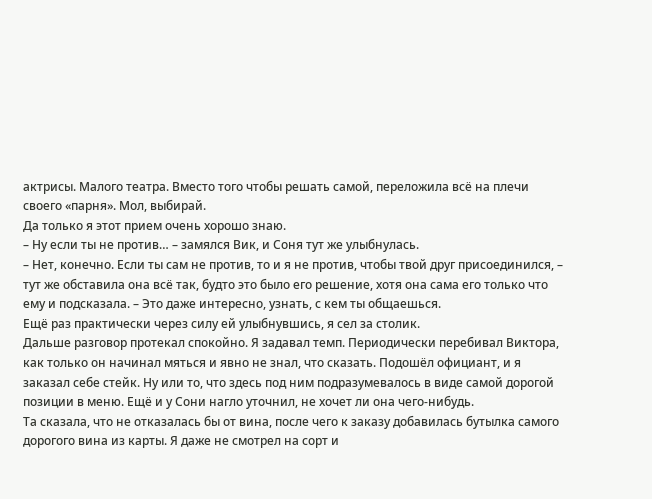актрисы. Малого театра. Вместо того чтобы решать самой, переложила всё на плечи своего «парня». Мол, выбирай.
Да только я этот прием очень хорошо знаю.
– Ну если ты не против… – замялся Вик, и Соня тут же улыбнулась.
– Нет, конечно. Если ты сам не против, то и я не против, чтобы твой друг присоединился, – тут же обставила она всё так, будто это было его решение, хотя она сама его только что ему и подсказала. – Это даже интересно, узнать, с кем ты общаешься.
Ещё раз практически через силу ей улыбнувшись, я сел за столик.
Дальше разговор протекал спокойно. Я задавал темп. Периодически перебивал Виктора, как только он начинал мяться и явно не знал, что сказать. Подошёл официант, и я заказал себе стейк. Ну или то, что здесь под ним подразумевалось в виде самой дорогой позиции в меню. Ещё и у Сони нагло уточнил, не хочет ли она чего-нибудь.
Та сказала, что не отказалась бы от вина, после чего к заказу добавилась бутылка самого дорогого вина из карты. Я даже не смотрел на сорт и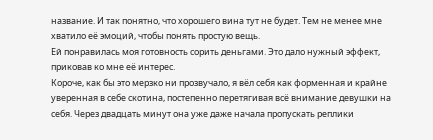название. И так понятно, что хорошего вина тут не будет. Тем не менее мне хватило её эмоций, чтобы понять простую вещь.
Ей понравилась моя готовность сорить деньгами. Это дало нужный эффект, приковав ко мне её интерес.
Короче, как бы это мерзко ни прозвучало, я вёл себя как форменная и крайне уверенная в себе скотина, постепенно перетягивая всё внимание девушки на себя. Через двадцать минут она уже даже начала пропускать реплики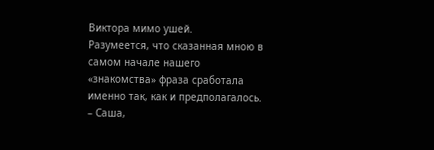Виктора мимо ушей.
Разумеется, что сказанная мною в самом начале нашего «знакомства» фраза сработала именно так, как и предполагалось.
– Саша,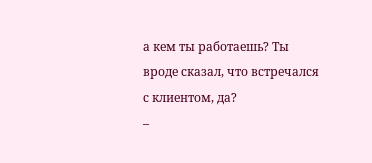а кем ты работаешь? Ты вроде сказал, что встречался с клиентом, да?
–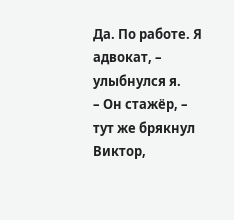Да. По работе. Я адвокат, – улыбнулся я.
– Он стажёр, – тут же брякнул Виктор,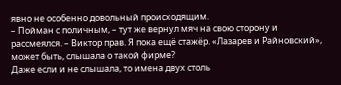явно не особенно довольный происходящим.
– Пойман с поличным, – тут же вернул мяч на свою сторону и рассмеялся. – Виктор прав. Я пока ещё стажёр. «Лазарев и Райновский», может быть, слышала о такой фирме?
Даже если и не слышала, то имена двух столь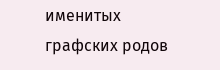именитых графских родов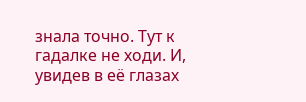знала точно. Тут к гадалке не ходи. И, увидев в её глазах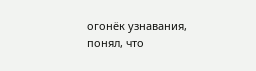огонёк узнавания, понял, что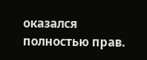оказался полностью прав.